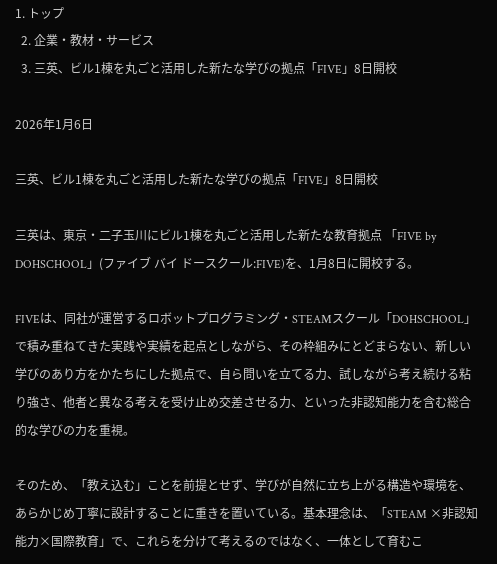1. トップ
  2. 企業・教材・サービス
  3. 三英、ビル1棟を丸ごと活用した新たな学びの拠点「FIVE」8日開校

2026年1月6日

三英、ビル1棟を丸ごと活用した新たな学びの拠点「FIVE」8日開校

三英は、東京・二子玉川にビル1棟を丸ごと活用した新たな教育拠点 「FIVE by DOHSCHOOL」(ファイブ バイ ドースクール:FIVE)を、1月8日に開校する。

FIVEは、同社が運営するロボットプログラミング・STEAMスクール「DOHSCHOOL」で積み重ねてきた実践や実績を起点としながら、その枠組みにとどまらない、新しい学びのあり方をかたちにした拠点で、自ら問いを立てる力、試しながら考え続ける粘り強さ、他者と異なる考えを受け止め交差させる力、といった非認知能力を含む総合的な学びの力を重視。

そのため、「教え込む」ことを前提とせず、学びが自然に立ち上がる構造や環境を、あらかじめ丁寧に設計することに重きを置いている。基本理念は、「STEAM ×非認知能力×国際教育」で、これらを分けて考えるのではなく、一体として育むこ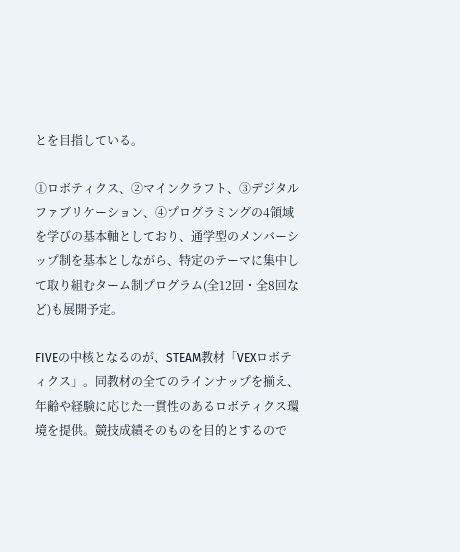とを目指している。

①ロボティクス、②マインクラフト、③デジタルファブリケーション、④プログラミングの4領域を学びの基本軸としており、通学型のメンバーシップ制を基本としながら、特定のテーマに集中して取り組むターム制プログラム(全12回・全8回など)も展開予定。

FIVEの中核となるのが、STEAM教材「VEXロボティクス」。同教材の全てのラインナップを揃え、年齢や経験に応じた一貫性のあるロボティクス環境を提供。競技成績そのものを目的とするので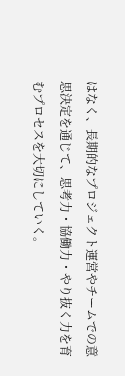はなく、長期的なプロジェクト運営やチームでの意思決定を通じて、思考力・協働力・やり抜く力を育むプロセスを大切にしていく。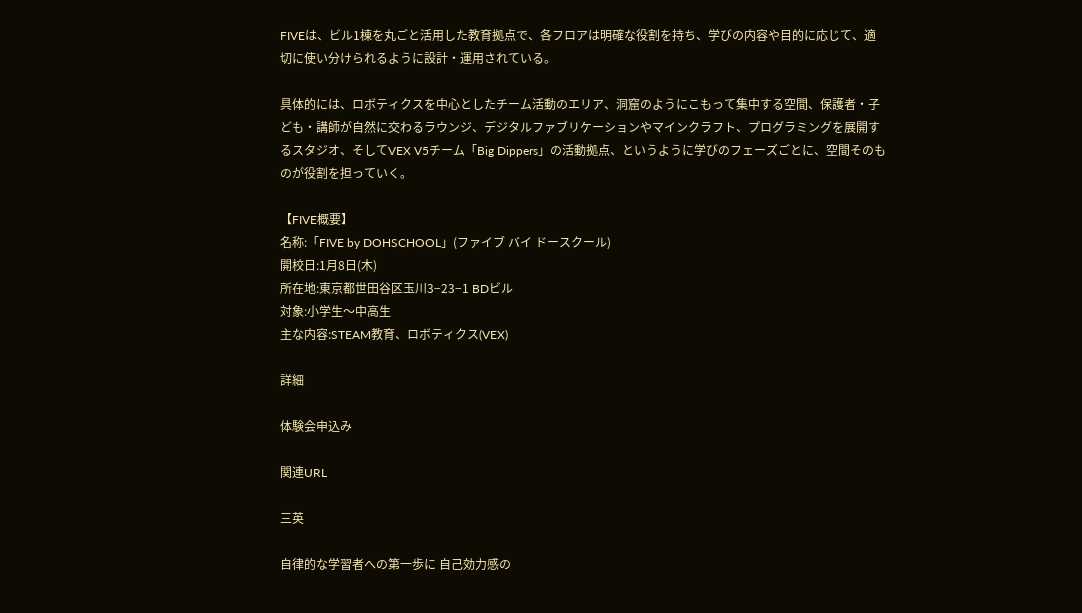FIVEは、ビル1棟を丸ごと活用した教育拠点で、各フロアは明確な役割を持ち、学びの内容や目的に応じて、適切に使い分けられるように設計・運用されている。

具体的には、ロボティクスを中心としたチーム活動のエリア、洞窟のようにこもって集中する空間、保護者・子ども・講師が自然に交わるラウンジ、デジタルファブリケーションやマインクラフト、プログラミングを展開するスタジオ、そしてVEX V5チーム「Big Dippers」の活動拠点、というように学びのフェーズごとに、空間そのものが役割を担っていく。

【FIVE概要】
名称:「FIVE by DOHSCHOOL」(ファイブ バイ ドースクール)
開校日:1月8日(木)
所在地:東京都世田谷区玉川3−23−1 BDビル
対象:小学生〜中高生
主な内容:STEAM教育、ロボティクス(VEX)

詳細

体験会申込み

関連URL

三英

自律的な学習者への第一歩に 自己効力感の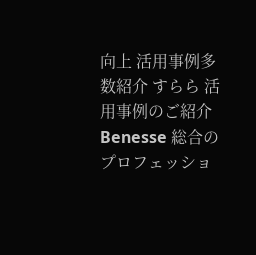向上 活用事例多数紹介 すらら 活用事例のご紹介
Benesse 総合のプロフェッショ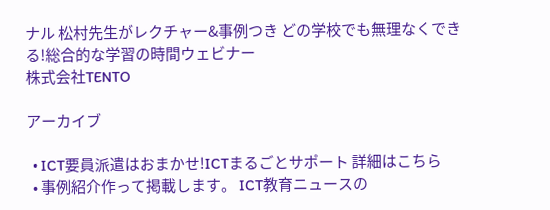ナル 松村先生がレクチャー&事例つき どの学校でも無理なくできる!総合的な学習の時間ウェビナー
株式会社TENTO

アーカイブ

  • ICT要員派遣はおまかせ!ICTまるごとサポート 詳細はこちら
  • 事例紹介作って掲載します。 ICT教育ニュースの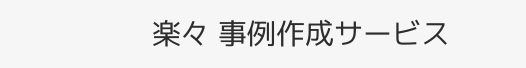楽々 事例作成サービス